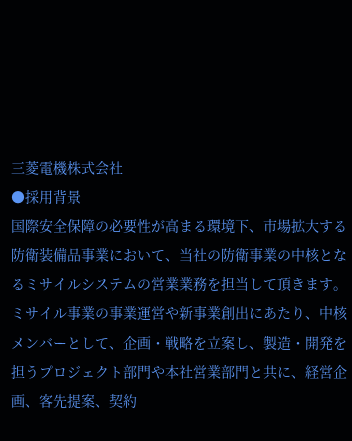三菱電機株式会社
●採用背景
国際安全保障の必要性が高まる環境下、市場拡大する防衛装備品事業において、当社の防衛事業の中核となるミサイルシステムの営業業務を担当して頂きます。ミサイル事業の事業運営や新事業創出にあたり、中核メンバーとして、企画・戦略を立案し、製造・開発を担うプロジェクト部門や本社営業部門と共に、経営企画、客先提案、契約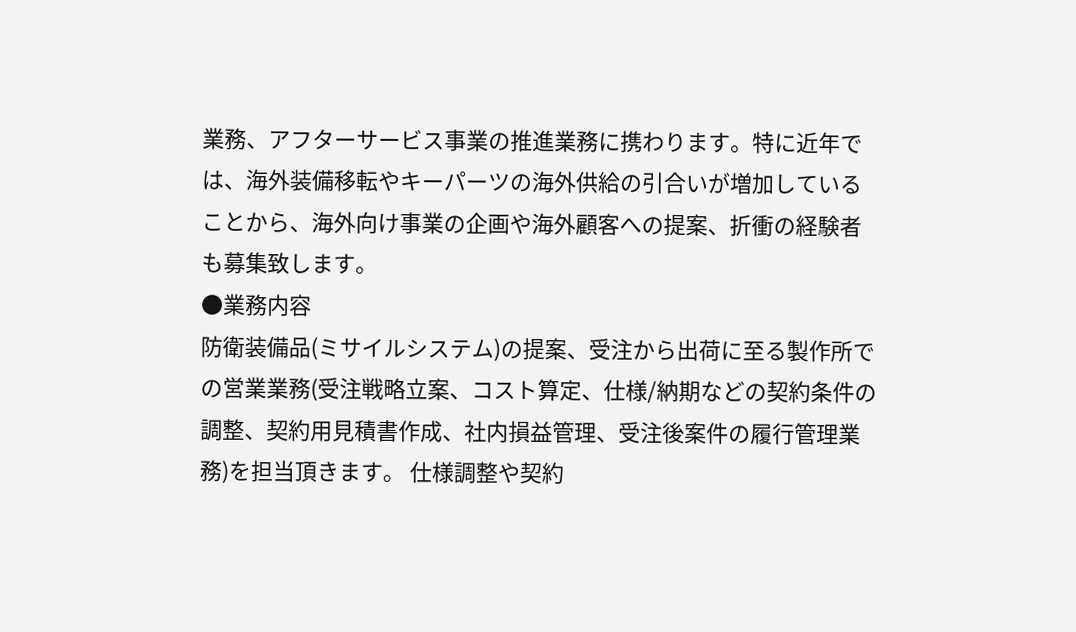業務、アフターサービス事業の推進業務に携わります。特に近年では、海外装備移転やキーパーツの海外供給の引合いが増加していることから、海外向け事業の企画や海外顧客への提案、折衝の経験者も募集致します。
●業務内容
防衛装備品(ミサイルシステム)の提案、受注から出荷に至る製作所での営業業務(受注戦略立案、コスト算定、仕様/納期などの契約条件の調整、契約用見積書作成、社内損益管理、受注後案件の履行管理業務)を担当頂きます。 仕様調整や契約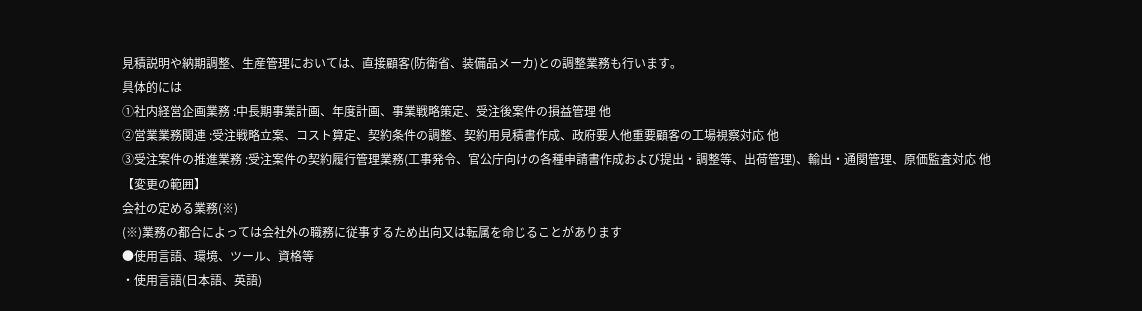見積説明や納期調整、生産管理においては、直接顧客(防衛省、装備品メーカ)との調整業務も行います。
具体的には
①社内経営企画業務 :中長期事業計画、年度計画、事業戦略策定、受注後案件の損益管理 他
②営業業務関連 :受注戦略立案、コスト算定、契約条件の調整、契約用見積書作成、政府要人他重要顧客の工場視察対応 他
③受注案件の推進業務 :受注案件の契約履行管理業務(工事発令、官公庁向けの各種申請書作成および提出・調整等、出荷管理)、輸出・通関管理、原価監査対応 他
【変更の範囲】
会社の定める業務(※)
(※)業務の都合によっては会社外の職務に従事するため出向又は転属を命じることがあります
●使用言語、環境、ツール、資格等
・使用言語(日本語、英語)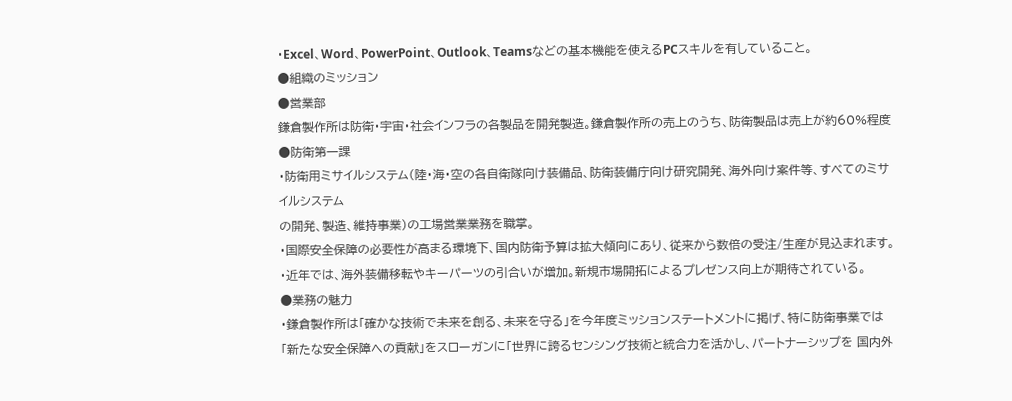・Excel、Word、PowerPoint、Outlook、Teamsなどの基本機能を使えるPCスキルを有していること。
●組織のミッション
●営業部
鎌倉製作所は防衛・宇宙・社会インフラの各製品を開発製造。鎌倉製作所の売上のうち、防衛製品は売上が約60%程度
●防衛第一課
・防衛用ミサイルシステム(陸・海・空の各自衛隊向け装備品、防衛装備庁向け研究開発、海外向け案件等、すべてのミサイルシステム
の開発、製造、維持事業)の工場営業業務を職掌。
・国際安全保障の必要性が高まる環境下、国内防衛予算は拡大傾向にあり、従来から数倍の受注/生産が見込まれます。
・近年では、海外装備移転やキーパーツの引合いが増加。新規市場開拓によるプレゼンス向上が期待されている。
●業務の魅力
・鎌倉製作所は「確かな技術で未来を創る、未来を守る」を今年度ミッションステートメントに掲げ、特に防衛事業では「新たな安全保障への貢献」をスローガンに「世界に誇るセンシング技術と統合力を活かし、パートナーシップを 国内外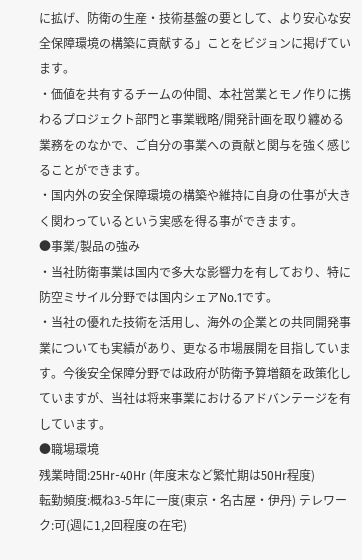に拡げ、防衛の生産・技術基盤の要として、より安心な安全保障環境の構築に貢献する」ことをビジョンに掲げています。
・価値を共有するチームの仲間、本社営業とモノ作りに携わるプロジェクト部門と事業戦略/開発計画を取り纏める業務をのなかで、ご自分の事業への貢献と関与を強く感じることができます。
・国内外の安全保障環境の構築や維持に自身の仕事が大きく関わっているという実感を得る事ができます。
●事業/製品の強み
・当社防衛事業は国内で多大な影響力を有しており、特に防空ミサイル分野では国内シェアNo.1です。
・当社の優れた技術を活用し、海外の企業との共同開発事業についても実績があり、更なる市場展開を目指しています。今後安全保障分野では政府が防衛予算増額を政策化していますが、当社は将来事業におけるアドバンテージを有しています。
●職場環境
残業時間:25Hr-40Hr (年度末など繁忙期は50Hr程度)
転勤頻度:概ね3-5年に一度(東京・名古屋・伊丹) テレワーク:可(週に1,2回程度の在宅)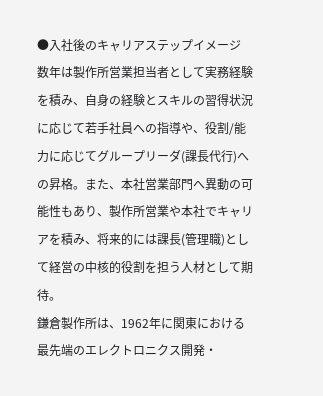●入社後のキャリアステップイメージ
数年は製作所営業担当者として実務経験を積み、自身の経験とスキルの習得状況に応じて若手社員への指導や、役割/能力に応じてグループリーダ(課長代行)への昇格。また、本社営業部門へ異動の可能性もあり、製作所営業や本社でキャリアを積み、将来的には課長(管理職)として経営の中核的役割を担う人材として期待。
鎌倉製作所は、1962年に関東における最先端のエレクトロニクス開発・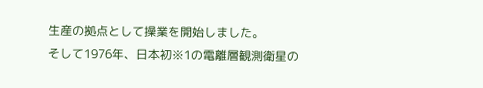生産の拠点として操業を開始しました。
そして1976年、日本初※1の電離層観測衛星の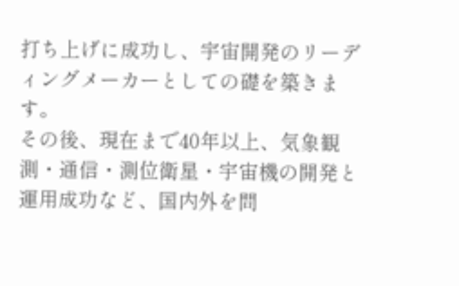打ち上げに成功し、宇宙開発のリーディングメーカーとしての礎を築きます。
その後、現在まで40年以上、気象観測・通信・測位衛星・宇宙機の開発と運用成功など、国内外を問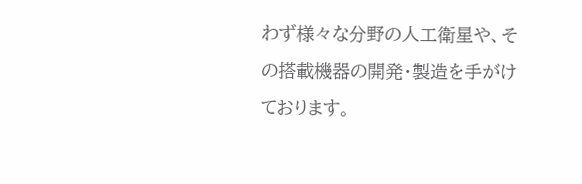わず様々な分野の人工衛星や、その搭載機器の開発・製造を手がけております。